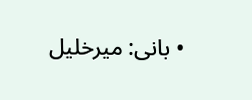• بانی: میرخلیل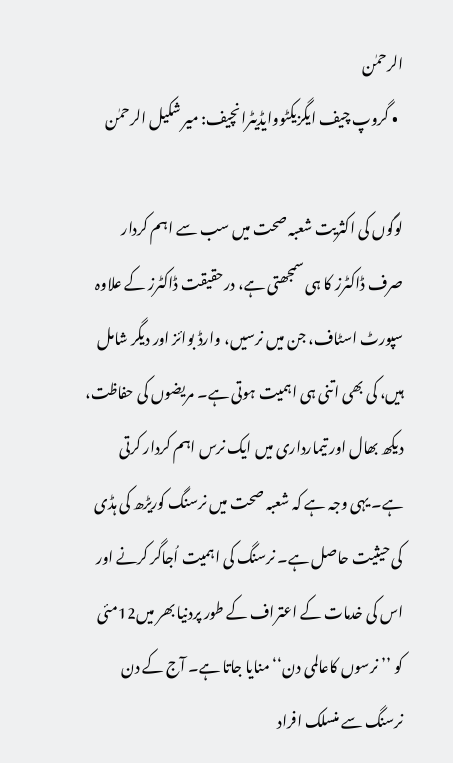الرحمٰن
  • گروپ چیف ایگزیکٹووایڈیٹرانچیف: میر شکیل الرحمٰن

لوگوں کی اکثریت شعبہ صحت میں سب سے اہم کردار صرف ڈاکٹرز کا ہی سمجھتی ہے، درحقیقت ڈاکٹرز کے علاوہ سپورٹ اسٹاف، جن میں نرسیں، وارڈ بوائز اور دیگر شامل ہیں، کی بھی اتنی ہی اہمیت ہوتی ہے۔ مریضوں کی حفاظت، دیکھ بھال اور تیمارداری میں ایک نرس اہم کردار کرتی ہے۔ یہی وجہ ہے کہ شعبہ صحت میں نرسنگ کوریڑھ کی ہڈی کی حیثیت حاصل ہے۔ نرسنگ کی اہمیت اُجاگر کرنے اور اس کی خدمات کے اعتراف کے طور پردنیا بھر میں12مئی کو ’’ نرسوں کاعالمی دن‘‘ منایا جاتا ہے۔ آج کے دن نرسنگ سے منسلک افراد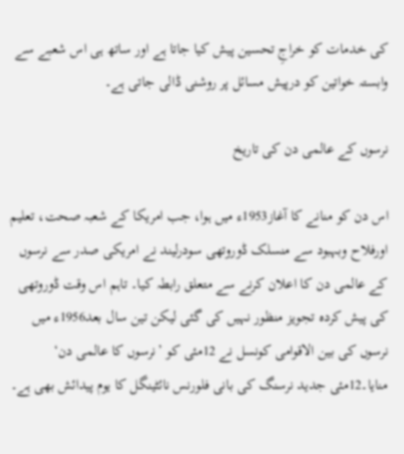کی خدمات کو خراجِ تحسین پیش کیا جاتا ہے اور ساتھ ہی اس شعبے سے وابستہ خواتین کو درپیش مسائل پر روشنی ڈالی جاتی ہے۔

نرسوں کے عالمی دن کی تاریخ

اس دن کو منانے کا آغاز1953ء میں ہوا، جب امریکا کے شعبہ صحت، تعلیم اورفلاح وبہبود سے منسلک ڈوروتھی سودرلیند نے امریکی صدر سے نرسوں کے عالمی دن کا اعلان کرنے سے متعلق رابطہ کیا۔ تاہم اس وقت ڈوروتھی کی پیش کردہ تجویز منظور نہیں کی گئی لیکن تین سال بعد1956ء میں نرسوں کی بین الاقوامی کونسل نے 12مئی کو ’نرسوں کا عالمی دن‘ منایا۔12مئی جدید نرسنگ کی بانی فلورنس نائٹینگل کا یوم پیدائش بھی ہے۔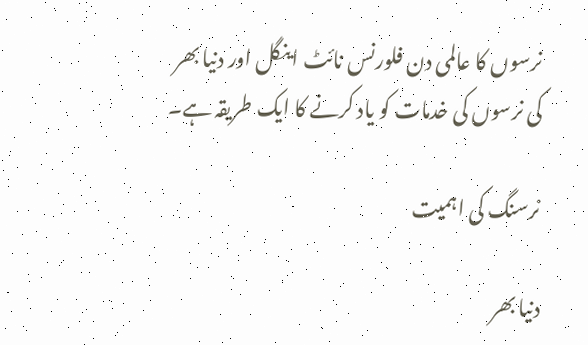نرسوں کا عالمی دن فلورنس نائٹ اینگل اور دنیا بھر کی نرسوں کی خدمات کو یاد کرنے کا ایک طریقہ ہے۔

نرسنگ کی اہمیت

دنیا بھر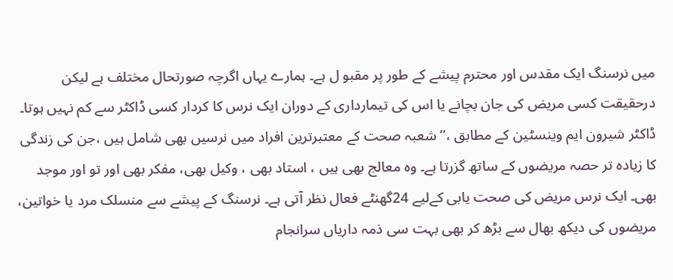میں نرسنگ ایک مقدس اور محترم پیشے کے طور پر مقبو ل ہے۔ ہمارے یہاں اگرچہ صورتحال مختلف ہے لیکن درحقیقت کسی مریض کی جان بچانے یا اس کی تیمارداری کے دوران ایک نرس کا کردار کسی ڈاکٹر سے کم نہیں ہوتا۔ ڈاکٹر شیرون ایم وینسٹین کے مطابق ،’’شعبہ صحت کے معتبرترین افراد میں نرسیں بھی شامل ہیں ،جن کی زندگی کا زیادہ تر حصہ مریضوں کے ساتھ گزرتا ہے۔ وہ معالج بھی ہیں ، استاد بھی ، وکیل بھی، مفکر بھی اور تو اور موجد بھی۔ ایک نرس مریض کی صحت یابی کےلیے 24گھنٹے فعال نظر آتی ہے۔ نرسنگ کے پیشے سے منسلک مرد یا خواتین، مریضوں کی دیکھ بھال سے بڑھ کر بھی بہت سی ذمہ داریاں سرانجام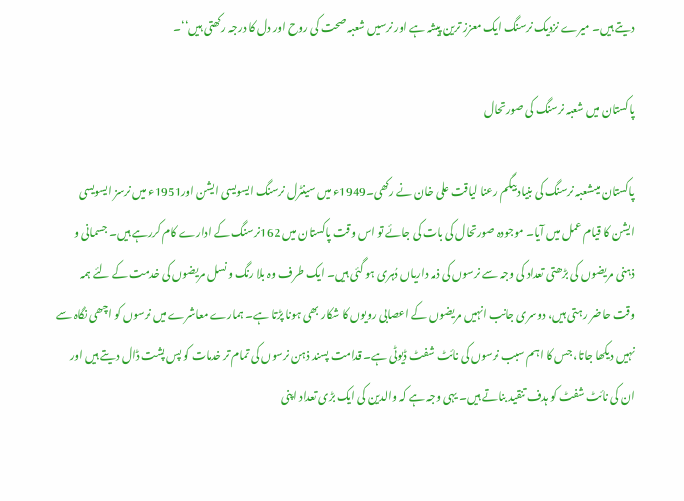دیتے ہیں۔ میرے نزدیک نرسنگ ایک معزز ترین پیشہ ہے اور نرسیں شعبہ صحت کی روح اور دل کا درجہ رکھتی ہیں‘‘۔

پاکستان میں شعبہ نرسنگ کی صورتحال

پاکستان میںشعبہ نرسنگ کی بنیاد بیگم رعنا لیاقت علی خان نے رکھی۔1949ء میں سینٹرل نرسنگ ایسویسی ایشن اور1951ء میں نرسز ایسویسی ایشن کا قیام عمل میں آیا۔ موجودہ صورتحال کی بات کی جائے تو اس وقت پاکستان میں 162نرسنگ کے ادارے کام کررہے ہیں۔ جسمانی و ذہنی مریضوں کی بڑھتی تعداد کی وجہ سے نرسوں کی ذمہ داریاں دُہری ہو گئی ہیں۔ ایک طرف وہ بلا رنگ و نسل مریضوں کی خدمت کے لئے ہمہ وقت حاضر رہتی ہیں، دوسری جانب انہیں مریضوں کے اعصابی رویوں کا شکار بھی ہونا پڑتا ہے۔ ہمارے معاشرے میں نرسوں کو اچھی نگاہ سے نہیں دیکھا جاتا، جس کا اہم سبب نرسوں کی نائٹ شفٹ ڈیوٹی ہے۔ قدامت پسند ذہن نرسوں کی تمام تر خدمات کو پس پشت ڈال دیتے ہیں اور ان کی نائٹ شفٹ کو ہدف تنقید بناتے ہیں۔ یہی وجہ ہے کہ والدین کی ایک بڑی تعداد اپنی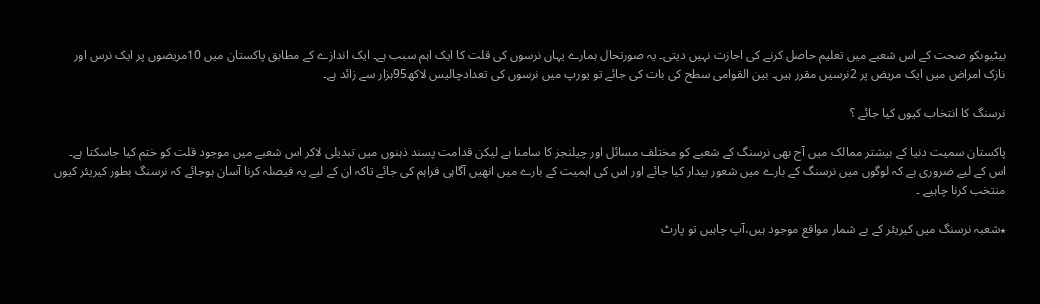بیٹیوںکو صحت کے اس شعبے میں تعلیم حاصل کرنے کی اجازت نہیں دیتی۔ یہ صورتحال ہمارے یہاں نرسوں کی قلت کا ایک اہم سبب ہے۔ ایک اندازے کے مطابق پاکستان میں 10مریضوں پر ایک نرس اور نازک امراض میں ایک مریض پر 2نرسیں مقرر ہیں۔ بین القوامی سطح کی بات کی جائے تو یورپ میں نرسوں کی تعدادچالیس لاکھ95ہزار سے زائد ہے۔

نرسنگ کا انتخاب کیوں کیا جائے ؟

پاکستان سمیت دنیا کے بیشتر ممالک میں آج بھی نرسنگ کے شعبے کو مختلف مسائل اور چیلنجز کا سامنا ہے لیکن قدامت پسند ذہنوں میں تبدیلی لاکر اس شعبے میں موجود قلت کو ختم کیا جاسکتا ہے۔ اس کے لیے ضروری ہے کہ لوگوں میں نرسنگ کے بارے میں شعور بیدار کیا جائے اور اس کی اہمیت کے بارے میں انھیں آگاہی فراہم کی جائے تاکہ ان کے لیے یہ فیصلہ کرنا آسان ہوجائے کہ نرسنگ بطور کیریئر کیوں منتخب کرنا چاہیے ۔

٭شعبہ نرسنگ میں کیریئر کے بے شمار مواقع موجود ہیں،آپ چاہیں تو پارٹ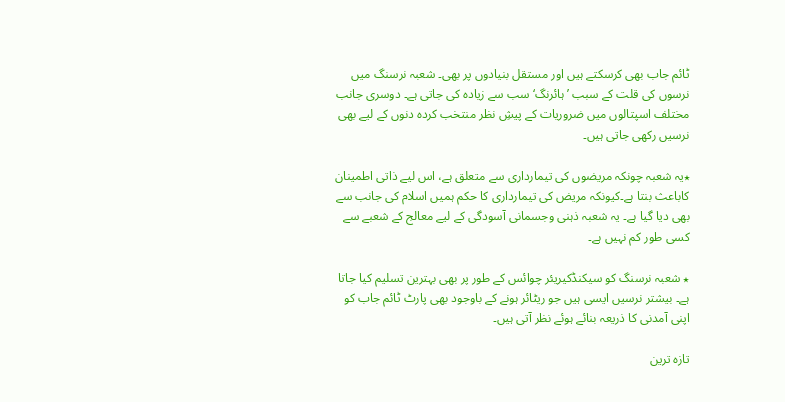ٹائم جاب بھی کرسکتے ہیں اور مستقل بنیادوں پر بھی۔ شعبہ نرسنگ میں نرسوں کی قلت کے سبب ’ہائرنگ‘ سب سے زیادہ کی جاتی ہے۔ دوسری جانب مختلف اسپتالوں میں ضروریات کے پیشِ نظر منتخب کردہ دنوں کے لیے بھی نرسیں رکھی جاتی ہیں۔

٭یہ شعبہ چونکہ مریضوں کی تیمارداری سے متعلق ہے، اس لیے ذاتی اطمینان کاباعث بنتا ہے۔کیونکہ مریض کی تیمارداری کا حکم ہمیں اسلام کی جانب سے بھی دیا گیا ہے۔ یہ شعبہ ذہنی وجسمانی آسودگی کے لیے معالج کے شعبے سے کسی طور کم نہیں ہے۔

٭ شعبہ نرسنگ کو سیکنڈکیریئر چوائس کے طور پر بھی بہترین تسلیم کیا جاتا ہے۔ بیشتر نرسیں ایسی ہیں جو ریٹائر ہونے کے باوجود بھی پارٹ ٹائم جاب کو اپنی آمدنی کا ذریعہ بنائے ہوئے نظر آتی ہیں۔

تازہ ترین